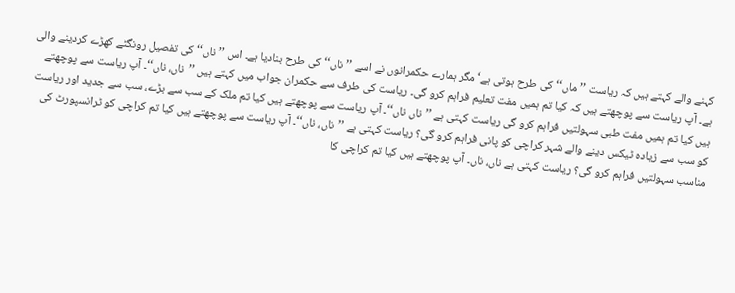کہنے والے کہتے ہیں کہ ریاست ’’ماں‘‘ کی طرح ہوتی ہے‘ مگر ہمارے حکمرانوں نے اسے ’’ناں‘‘ کی طرح بنادیا ہے۔ اس ’’ناں‘‘ کی تفصیل رونگٹے کھڑے کردینے والی ہے۔ آپ ریاست سے پوچھتے ہیں کہ کیا تم ہمیں مفت تعلیم فراہم کرو گی۔ ریاست کی طرف سے حکمران جواب میں کہتے ہیں ’’ناں، ناں‘‘۔ آپ ریاست سے پوچھتے ہیں کیا تم ہمیں مفت طبی سہولتیں فراہم کرو گی ریاست کہتی ہے ’’ناں ناں‘‘۔ آپ ریاست سے پوچھتے ہیں کیا تم ملک کے سب سے بڑے، سب سے جدید اور ریاست کو سب سے زیادہ ٹیکس دینے والے شہر کراچی کو پانی فراہم کرو گی؟ ریاست کہتی ہے ’’ناں، ناں‘‘۔ آپ ریاست سے پوچھتے ہیں کیا تم کراچی کو ٹرانسپورٹ کی مناسب سہولتیں فراہم کرو گی؟ ریاست کہتی ہے ناں، ناں۔ آپ پوچھتے ہیں کیا تم کراچی کا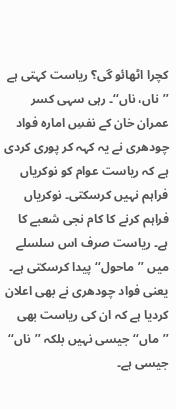کچرا اٹھائو گی؟ ریاست کہتی ہے ’’ناں، ناں‘‘۔ رہی سہی کسر عمران خان کے نفسِ امارہ فواد چودھری نے یہ کہہ کر پوری کردی ہے کہ ریاست عوام کو نوکریاں فراہم نہیں کرسکتی۔ نوکریاں فراہم کرنے کا کام نجی شعبے کا ہے۔ ریاست صرف اس سلسلے میں ’’ماحول‘‘ پیدا کرسکتی ہے۔ یعنی فواد چودھری نے بھی اعلان کردیا ہے کہ ان کی ریاست بھی ’’ماں‘‘ جیسی نہیں بلکہ ’’ناں‘‘ جیسی ہے۔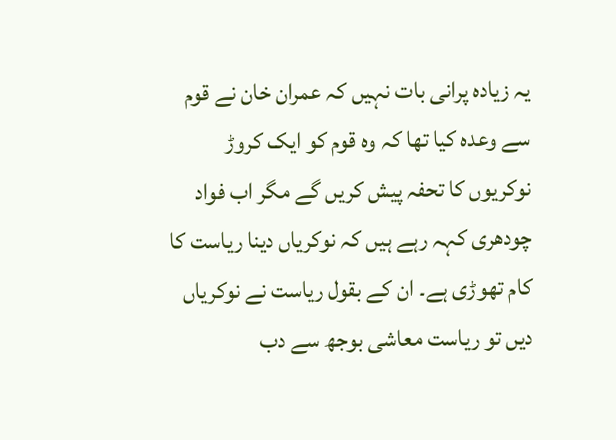یہ زیادہ پرانی بات نہیں کہ عمران خان نے قوم سے وعدہ کیا تھا کہ وہ قوم کو ایک کروڑ نوکریوں کا تحفہ پیش کریں گے مگر اب فواد چودھری کہہ رہے ہیں کہ نوکریاں دینا ریاست کا کام تھوڑی ہے۔ ان کے بقول ریاست نے نوکریاں دیں تو ریاست معاشی بوجھ سے دب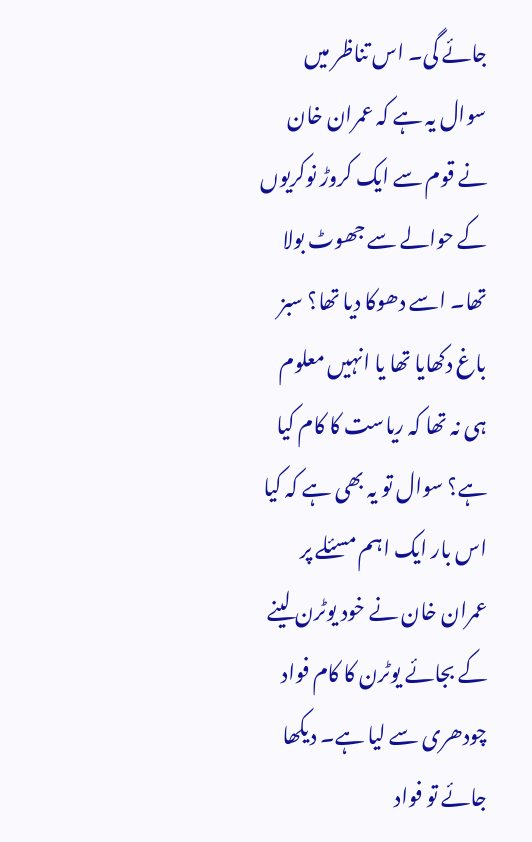جائے گی۔ اس تناظر میں سوال یہ ہے کہ عمران خان نے قوم سے ایک کروڑ نوکریوں کے حوالے سے جھوٹ بولا تھا۔ اسے دھوکا دیا تھا؟ سبز باغ دکھایا تھا یا انہیں معلوم ہی نہ تھا کہ ریاست کا کام کیا ہے؟ سوال تو یہ بھی ہے کہ کیا اس بار ایک اہم مسئلے پر عمران خان نے خود یوٹرن لینے کے بجائے یوٹرن کا کام فواد چودھری سے لیا ہے۔ دیکھا جائے تو فواد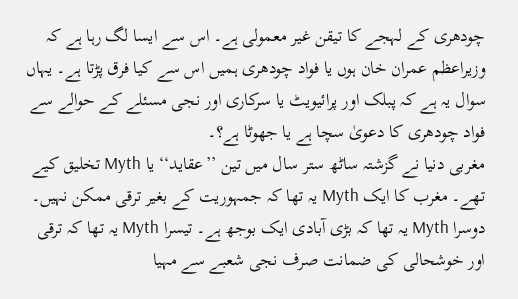چودھری کے لہجے کا تیقن غیر معمولی ہے۔ اس سے ایسا لگ رہا ہے کہ وزیراعظم عمران خان ہوں یا فواد چودھری ہمیں اس سے کیا فرق پڑتا ہے۔ یہاں سوال یہ ہے کہ پبلک اور پرائیویٹ یا سرکاری اور نجی مسئلے کے حوالے سے فواد چودھری کا دعویٰ سچا ہے یا جھوٹا ہے؟۔
مغربی دنیا نے گزشتہ ساٹھ ستر سال میں تین ’’عقاید‘‘ یا Myth تخلیق کیے تھے۔ مغرب کا ایک Myth یہ تھا کہ جمہوریت کے بغیر ترقی ممکن نہیں۔ دوسرا Myth یہ تھا کہ بڑی آبادی ایک بوجھ ہے۔ تیسرا Myth یہ تھا کہ ترقی اور خوشحالی کی ضمانت صرف نجی شعبے سے مہیا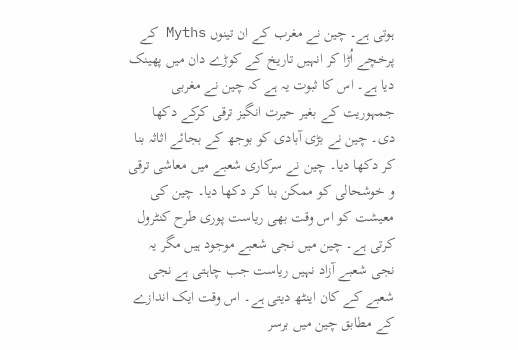ہوتی ہے۔ چین نے مغرب کے ان تینوں Myths کے پرخچے اُڑا کر انہیں تاریخ کے کوڑے دان میں پھینک دیا ہے۔ اس کا ثبوت یہ ہے کہ چین نے مغربی جمہوریت کے بغیر حیرت انگیز ترقی کرکے دکھا دی۔ چین نے بڑی آبادی کو بوجھ کے بجائے اثاثہ بنا کر دکھا دیا۔ چین نے سرکاری شعبے میں معاشی ترقی و خوشحالی کو ممکن بنا کر دکھا دیا۔ چین کی معیشت کو اس وقت بھی ریاست پوری طرح کنٹرول کرتی ہے۔ چین میں نجی شعبے موجود ہیں مگر یہ نجی شعبے آزاد نہیں ریاست جب چاہتی ہے نجی شعبے کے کان اینٹھ دیتی ہے۔ اس وقت ایک اندازے کے مطابق چین میں برسر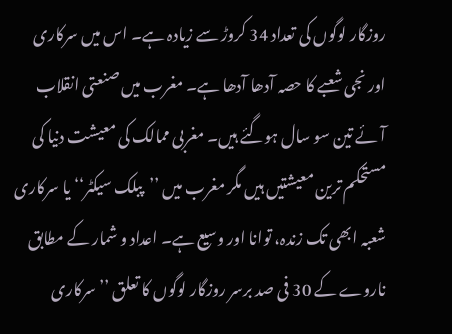روزگار لوگوں کی تعداد 34 کروڑ سے زیادہ ہے۔ اس میں سرکاری اور نجی شعبے کا حصہ آدھا آدھا ہے۔ مغرب میں صنعتی انقلاب آئے تین سو سال ہوگئے ہیں۔ مغربی ممالک کی معیشت دنیا کی مستحکم ترین معیشتیں ہیں مگر مغرب میں ’’پبلک سیکٹر‘‘ یا سرکاری شعبہ ابھی تک زندہ، توانا اور وسیع ہے۔ اعداد و شمار کے مطابق ناروے کے 30 فی صد برسر روزگار لوگوں کا تعلق ’’سرکاری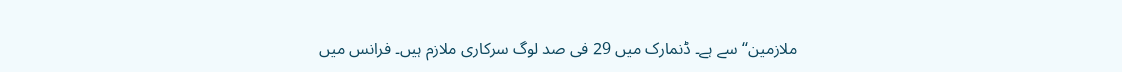ملازمین‘‘ سے ہے۔ ڈنمارک میں 29 فی صد لوگ سرکاری ملازم ہیں۔ فرانس میں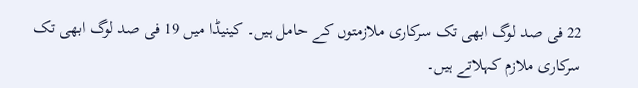22 فی صد لوگ ابھی تک سرکاری ملازمتوں کے حامل ہیں۔ کینیڈا میں 19 فی صد لوگ ابھی تک سرکاری ملازم کہلاتے ہیں۔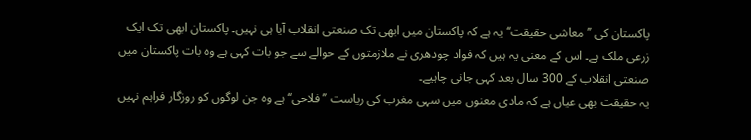پاکستان کی ’’معاشی حقیقت‘‘ یہ ہے کہ پاکستان میں ابھی تک صنعتی انقلاب آیا ہی نہیں۔ پاکستان ابھی تک ایک زرعی ملک ہے۔ اس کے معنی یہ ہیں کہ فواد چودھری نے ملازمتوں کے حوالے سے جو بات کہی ہے وہ بات پاکستان میں صنعتی انقلاب کے 300 سال بعد کہی جانی چاہیے۔
یہ حقیقت بھی عیاں ہے کہ مادی معنوں میں سہی مغرب کی ریاست ’’فلاحی‘‘ ہے وہ جن لوگوں کو روزگار فراہم نہیں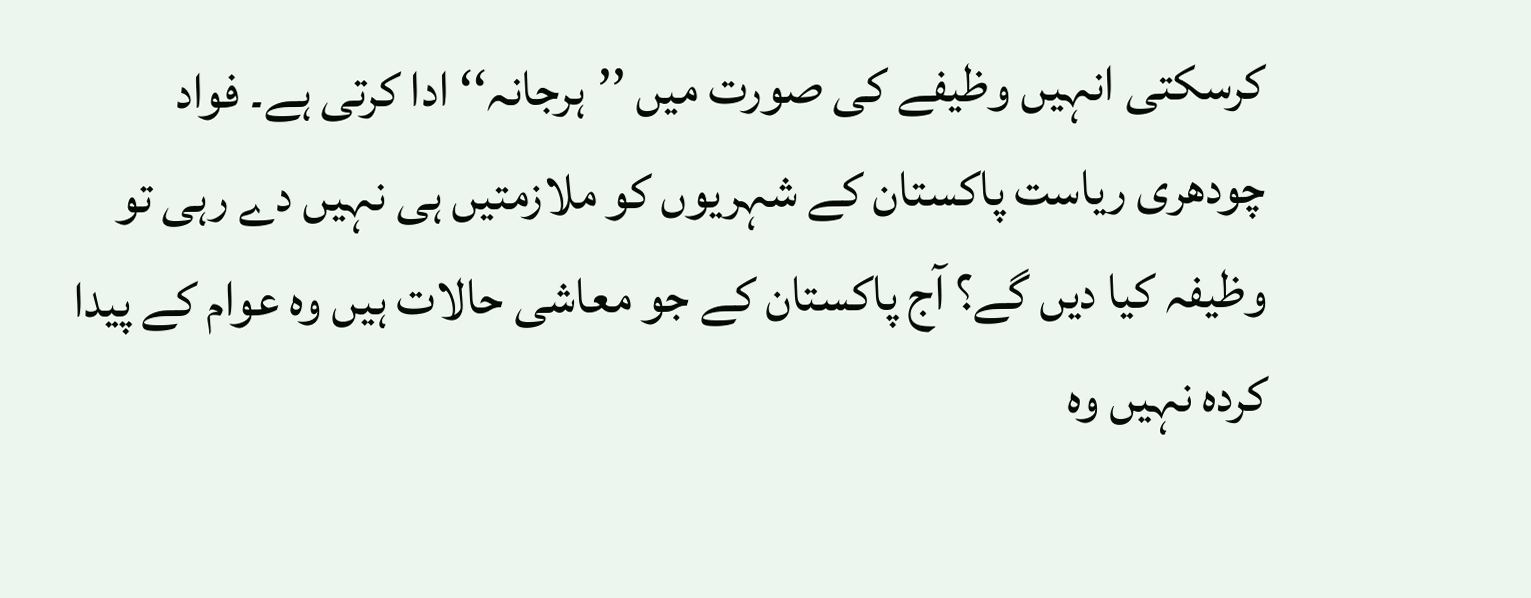کرسکتی انہیں وظیفے کی صورت میں ’’ہرجانہ‘‘ ادا کرتی ہے۔ فواد چودھری ریاست پاکستان کے شہریوں کو ملازمتیں ہی نہیں دے رہی تو وظیفہ کیا دیں گے؟ آج پاکستان کے جو معاشی حالات ہیں وہ عوام کے پیدا کردہ نہیں وہ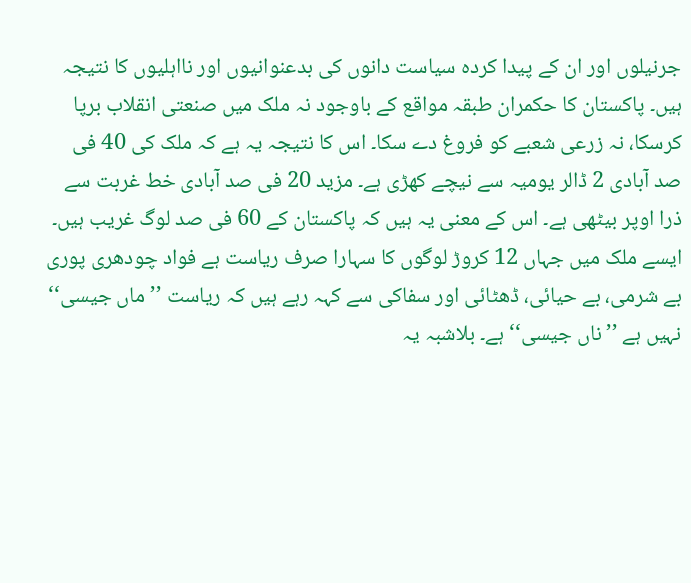جرنیلوں اور ان کے پیدا کردہ سیاست دانوں کی بدعنوانیوں اور نااہلیوں کا نتیجہ ہیں۔ پاکستان کا حکمران طبقہ مواقع کے باوجود نہ ملک میں صنعتی انقلاب برپا کرسکا، نہ زرعی شعبے کو فروغ دے سکا۔ اس کا نتیجہ یہ ہے کہ ملک کی 40 فی صد آبادی 2 ڈالر یومیہ سے نیچے کھڑی ہے۔ مزید 20 فی صد آبادی خط غربت سے ذرا اوپر بیٹھی ہے۔ اس کے معنی یہ ہیں کہ پاکستان کے 60 فی صد لوگ غریب ہیں۔ ایسے ملک میں جہاں 12 کروڑ لوگوں کا سہارا صرف ریاست ہے فواد چودھری پوری بے شرمی، بے حیائی، ڈھٹائی اور سفاکی سے کہہ رہے ہیں کہ ریاست ’’ماں جیسی‘‘ نہیں ہے ’’ناں جیسی‘‘ ہے۔ بلاشبہ یہ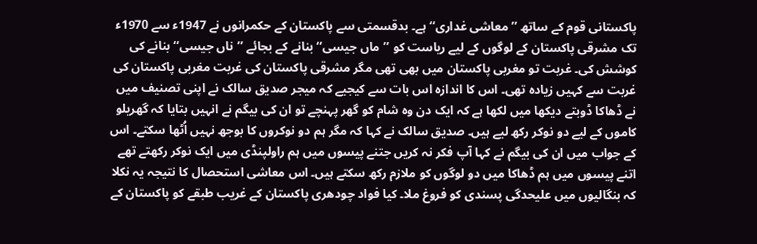پاکستانی قوم کے ساتھ ’’معاشی غداری‘‘ ہے۔ بدقسمتی سے پاکستان کے حکمرانوں نے 1947ء سے 1970ء تک مشرقی پاکستان کے لوگوں کے لیے ریاست کو ’’ماں جیسی‘‘ بنانے کے بجائے ’’ناں جیسی‘‘ بنانے کی کوشش کی۔ غربت تو مغربی پاکستان میں بھی تھی مگر مشرقی پاکستان کی غربت مغربی پاکستان کی غربت سے کہیں زیادہ تھی۔ اس کا اندازہ اس بات سے کیجیے کہ میجر صدیق سالک نے اپنی تصنیف میں نے ڈھاکا ڈوبتے دیکھا میں لکھا ہے کہ ایک دن وہ شام کو گھر پہنچے تو ان کی بیگم نے انہیں بتایا کہ گھریلو کاموں کے لیے دو نوکر رکھ لیے ہیں۔ صدیق سالک نے کہا کہ مگر ہم دو نوکروں کا بوجھ نہیں اُٹھا سکتے۔ اس کے جواب میں ان کی بیگم نے کہا آپ فکر نہ کریں جتنے پیسوں میں ہم راولپنڈی میں ایک نوکر رکھتے تھے اتنے پیسوں میں ہم ڈھاکا میں دو لوگوں کو ملازم رکھ سکتے ہیں۔ اس معاشی استحصال کا نتیجہ یہ نکلا کہ بنگالیوں میں علیحدگی پسندی کو فروغ ملا۔ کیا فواد چودھری پاکستان کے غریب طبقے کو پاکستان کے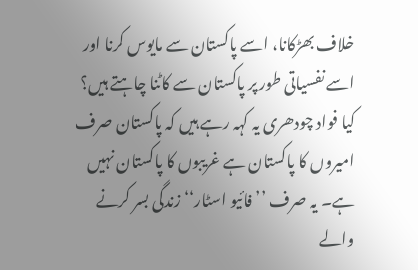خلاف بھڑکانا، اسے پاکستان سے مایوس کرنا اور اسے نفسیاتی طور پر پاکستان سے کاٹنا چاہتے ہیں؟ کیا فواد چودھری یہ کہہ رہے ہیں کہ پاکستان صرف امیروں کا پاکستان ہے غریبوں کا پاکستان نہیں ہے۔ یہ صرف ’’فائیو اسٹار‘‘ زندگی بسر کرنے والے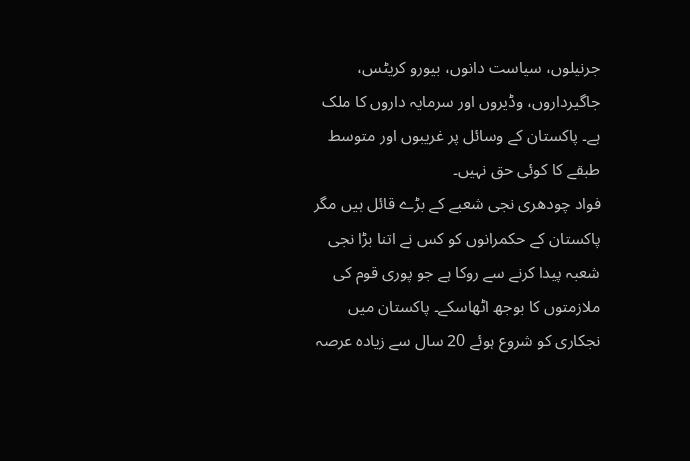جرنیلوں، سیاست دانوں، بیورو کریٹس، جاگیرداروں، وڈیروں اور سرمایہ داروں کا ملک ہے۔ پاکستان کے وسائل پر غریبوں اور متوسط طبقے کا کوئی حق نہیں۔
فواد چودھری نجی شعبے کے بڑے قائل ہیں مگر پاکستان کے حکمرانوں کو کس نے اتنا بڑا نجی شعبہ پیدا کرنے سے روکا ہے جو پوری قوم کی ملازمتوں کا بوجھ اٹھاسکے۔ پاکستان میں نجکاری کو شروع ہوئے 20 سال سے زیادہ عرصہ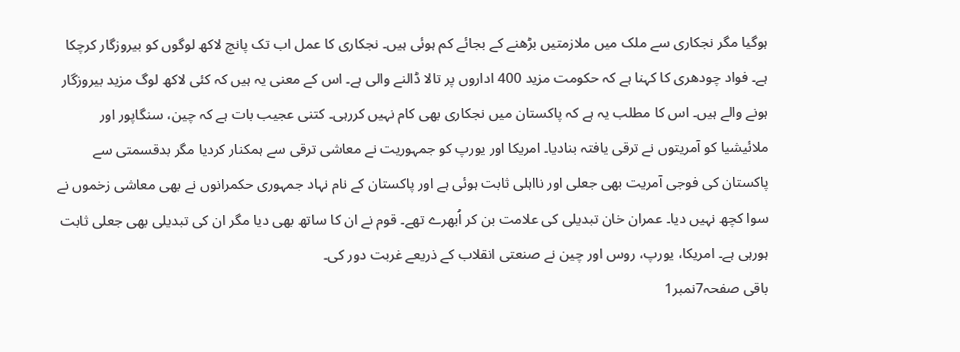ہوگیا مگر نجکاری سے ملک میں ملازمتیں بڑھنے کے بجائے کم ہوئی ہیں۔ نجکاری کا عمل اب تک پانچ لاکھ لوگوں کو بیروزگار کرچکا ہے۔ فواد چودھری کا کہنا ہے کہ حکومت مزید 400 اداروں پر تالا ڈالنے والی ہے۔ اس کے معنی یہ ہیں کہ کئی لاکھ لوگ مزید بیروزگار ہونے والے ہیں۔ اس کا مطلب یہ ہے کہ پاکستان میں نجکاری بھی کام نہیں کررہی۔ کتنی عجیب بات ہے کہ چین، سنگاپور اور ملائیشیا کو آمریتوں نے ترقی یافتہ بنادیا۔ امریکا اور یورپ کو جمہوریت نے معاشی ترقی سے ہمکنار کردیا مگر بدقسمتی سے پاکستان کی فوجی آمریت بھی جعلی اور نااہلی ثابت ہوئی ہے اور پاکستان کے نام نہاد جمہوری حکمرانوں نے بھی معاشی زخموں نے سوا کچھ نہیں دیا۔ عمران خان تبدیلی کی علامت بن کر اُبھرے تھے۔ قوم نے ان کا ساتھ بھی دیا مگر ان کی تبدیلی بھی جعلی ثابت ہورہی ہے۔ امریکا، یورپ، روس اور چین نے صنعتی انقلاب کے ذریعے غربت دور کی۔
باقی صفحہ7نمبر1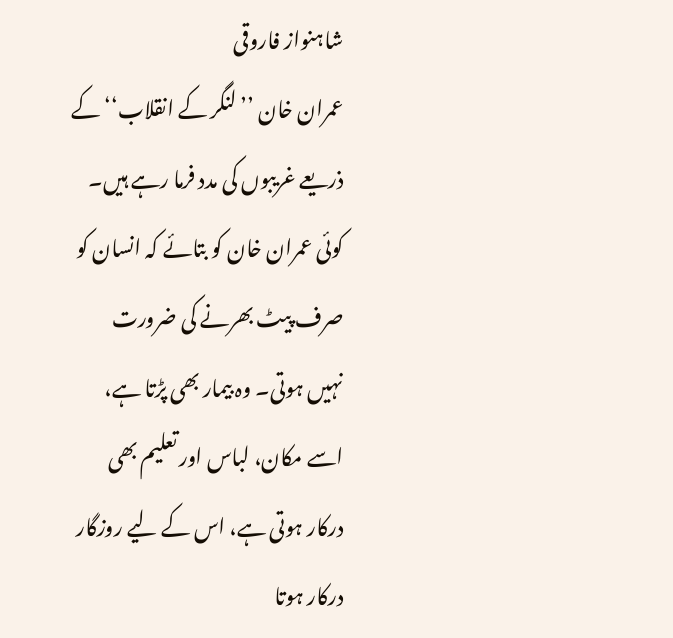شاہنواز فاروقی
عمران خان ’’لنگر کے انقلاب‘‘ کے ذریعے غریبوں کی مدد فرما رہے ہیں۔ کوئی عمران خان کو بتائے کہ انسان کو صرف پیٹ بھرنے کی ضرورت نہیں ہوتی۔ وہ بیمار بھی پڑتا ہے، اسے مکان، لباس اور تعلیم بھی درکار ہوتی ہے، اس کے لیے روزگار درکار ہوتا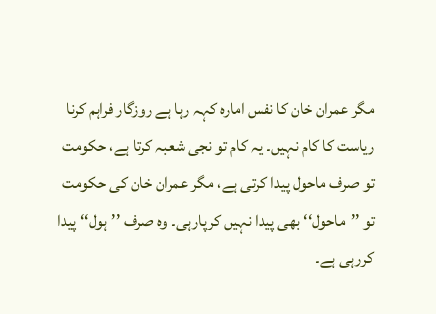مگر عمران خان کا نفس امارہ کہہ رہا ہے روزگار فراہم کرنا ریاست کا کام نہیں۔ یہ کام تو نجی شعبہ کرتا ہے، حکومت تو صرف ماحول پیدا کرتی ہے، مگر عمران خان کی حکومت تو ’’ماحول‘‘ بھی پیدا نہیں کرپارہی۔ وہ صرف ’’ہول‘‘ پیدا کررہی ہے۔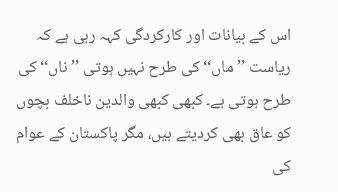اس کے بیانات اور کارکردگی کہہ رہی ہے کہ ریاست ’’ماں‘‘ کی طرح نہیں ہوتی ’’ناں‘‘ کی طرح ہوتی ہے۔ کبھی کبھی والدین ناخلف بچوں کو عاق بھی کردیتے ہیں، مگر پاکستان کے عوام کی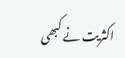اکثریت نے کبھی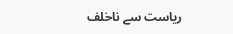ریاست سے ناخلف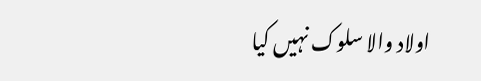اولاد والا سلوک نہیں کیا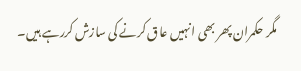مگر حکمران پھر بھی انہیں عاق کرنے کی سازش کررہے ہیں۔